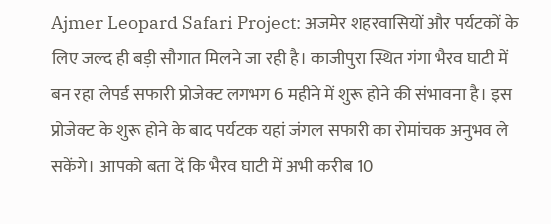Ajmer Leopard Safari Project: अजमेर शहरवासियों और पर्यटकों के लिए जल्द ही बड़ी सौगात मिलने जा रही है। काजीपुरा स्थित गंगा भैरव घाटी में बन रहा लेपर्ड सफारी प्रोजेक्ट लगभग 6 महीने में शुरू होने की संभावना है। इस प्रोजेक्ट के शुरू होने के बाद पर्यटक यहां जंगल सफारी का रोमांचक अनुभव ले सकेंगे। आपको बता दें कि भैरव घाटी में अभी करीब 10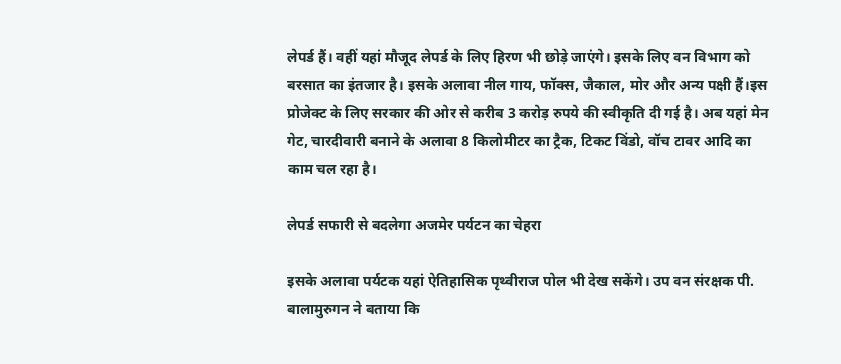लेपर्ड हैं। वहीं यहां मौजूद लेपर्ड के लिए हिरण भी छोड़े जाएंगे। इसके लिए वन विभाग को बरसात का इंतजार है। इसके अलावा नील गाय, फॉक्स, जैकाल, मोर और अन्य पक्षी हैं।इस प्रोजेक्ट के लिए सरकार की ओर से करीब 3 करोड़ रुपये की स्वीकृति दी गई है। अब यहां मेन गेट, चारदीवारी बनाने के अलावा 8 किलोमीटर का ट्रैक, टिकट विंडो, वॉच टावर आदि का काम चल रहा है।

लेपर्ड सफारी से बदलेगा अजमेर पर्यटन का चेहरा

इसके अलावा पर्यटक यहां ऐतिहासिक पृथ्वीराज पोल भी देख सकेंगे। उप वन संरक्षक पी. बालामुरुगन ने बताया कि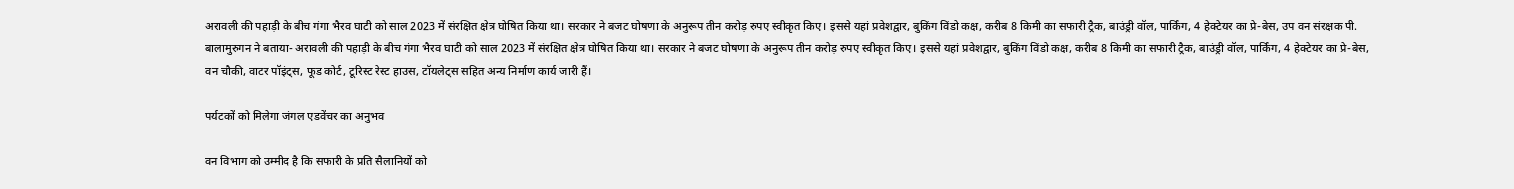अरावली की पहाड़ी के बीच गंगा भैरव घाटी को साल 2023 में संरक्षित क्षेत्र घोषित किया था। सरकार ने बजट घोषणा के अनुरूप तीन करोड़ रुपए स्वीकृत किए। इससे यहां प्रवेशद्वार, बुकिंग विंडो कक्ष, करीब 8 किमी का सफारी ट्रैक, बाउंड्री वॉल, पार्किंग, 4 हेक्टेयर का प्रे-बेस, उप वन संरक्षक पी. बालामुरुगन ने बताया- अरावली की पहाड़ी के बीच गंगा भैरव घाटी को साल 2023 में संरक्षित क्षेत्र घोषित किया था। सरकार ने बजट घोषणा के अनुरूप तीन करोड़ रुपए स्वीकृत किए। इससे यहां प्रवेशद्वार, बुकिंग विंडो कक्ष, करीब 8 किमी का सफारी ट्रैक, बाउंड्री वॉल, पार्किंग, 4 हेक्टेयर का प्रे-बेस, वन चौकी, वाटर पॉइंट्स, फूड कोर्ट, टूरिस्ट रेस्ट हाउस, टॉयलेट्स सहित अन्य निर्माण कार्य जारी हैं।

पर्यटकों को मिलेगा जंगल एडवेंचर का अनुभव

वन विभाग को उम्मीद है कि सफारी के प्रति सैलानियों को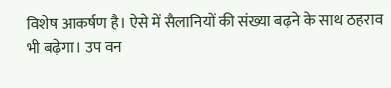विशेष आकर्षण है। ऐसे में सैलानियों की संख्या बढ़ने के साथ ठहराव भी बढ़ेगा। उप वन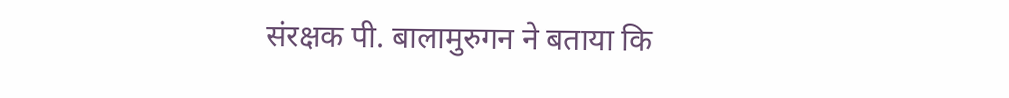संरक्षक पी. बालामुरुगन ने बताया कि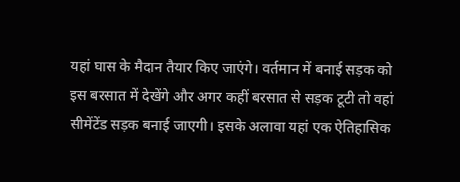यहां घास के मैदान तैयार किए जाएंगे। वर्तमान में बनाई सड़क को इस बरसात में देखेंगे और अगर कहीं बरसात से सड़क टूटी तो वहां सीमेंटेंड सड़क बनाई जाएगी। इसके अलावा यहां एक ऐतिहासिक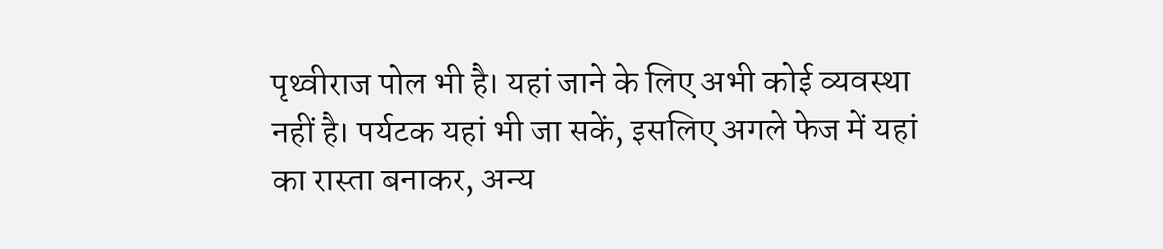पृथ्वीराज पोल भी है। यहां जाने के लिए अभी कोई व्यवस्था नहीं है। पर्यटक यहां भी जा सकें, इसलिए अगले फेज में यहां का रास्ता बनाकर, अन्य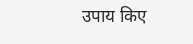उपाय किए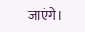जाएंगे।